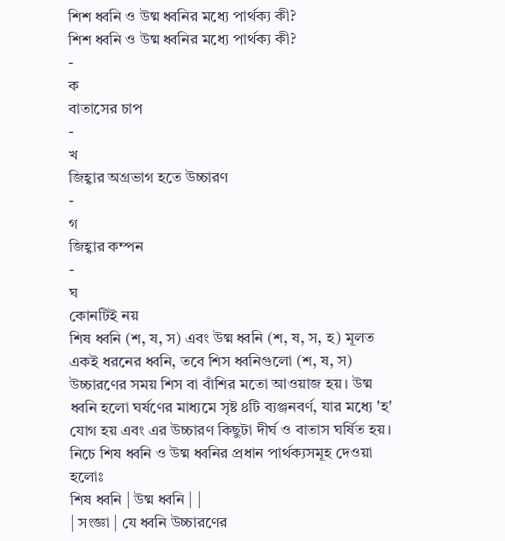শিশ ধ্বনি ও উষ্ম ধ্বনির মধ্যে পার্থক্য কী?
শিশ ধ্বনি ও উষ্ম ধ্বনির মধ্যে পার্থক্য কী?
-
ক
বাতাসের চাপ
-
খ
জিহ্বার অগ্রভাগ হতে উচ্চারণ
-
গ
জিহ্বার কম্পন
-
ঘ
কোনটিই নয়
শিষ ধ্বনি (শ, ষ, স) এবং উষ্ম ধ্বনি (শ, ষ, স, হ) মূলত একই ধরনের ধ্বনি, তবে শিস ধ্বনিগুলো (শ, ষ, স) উচ্চারণের সময় শিস বা বাঁশির মতো আওয়াজ হয়। উষ্ম ধ্বনি হলো ঘর্ষণের মাধ্যমে সৃষ্ট ৪টি ব্যঞ্জনবর্ণ, যার মধ্যে 'হ' যোগ হয় এবং এর উচ্চারণ কিছুটা দীর্ঘ ও বাতাস ঘর্ষিত হয়। নিচে শিষ ধ্বনি ও উষ্ম ধ্বনির প্রধান পার্থক্যসমূহ দেওয়া হলোঃ
শিষ ধ্বনি | উষ্ম ধ্বনি | |
| সংজ্ঞা | যে ধ্বনি উচ্চারণের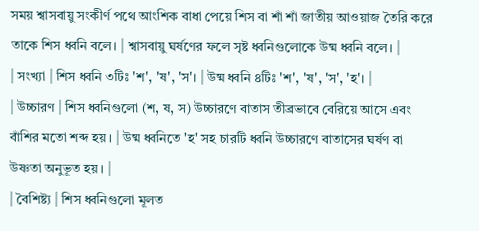সময় শ্বাসবায়ু সংকীর্ণ পথে আংশিক বাধা পেয়ে শিস বা শাঁ শাঁ জাতীয় আওয়াজ তৈরি করে তাকে শিস ধ্বনি বলে। | শ্বাসবায়ু ঘর্ষণের ফলে সৃষ্ট ধ্বনিগুলোকে উষ্ম ধ্বনি বলে। |
| সংখ্যা | শিস ধ্বনি ৩টিঃ 'শ', 'ষ', 'স'। | উষ্ম ধ্বনি ৪টিঃ 'শ', 'ষ', 'স', 'হ'। |
| উচ্চারণ | শিস ধ্বনিগুলো (শ, ষ, স) উচ্চারণে বাতাস তীব্রভাবে বেরিয়ে আসে এবং বাঁশির মতো শব্দ হয়। | উষ্ম ধ্বনিতে 'হ' সহ চারটি ধ্বনি উচ্চারণে বাতাসের ঘর্ষণ বা উষ্ণতা অনুভূত হয়। |
| বৈশিষ্ট্য | শিস ধ্বনিগুলো মূলত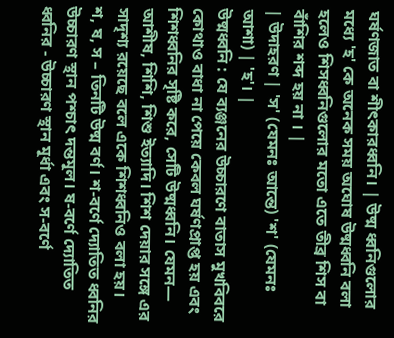ঘর্ষণজাত বা শীৎকারধ্বনি। | উষ্ম ধ্বনিগুলোর মধ্যে 'হ' কে অনেক সময় অঘোষ উষ্মধ্বনি বলা হলেও শিসধ্বনিগুলোর মতো এতে তীব্র শিস বা বাঁশির শব্দ হয় না । |
| উদাহরণ | 'স' (যেমনঃ আন্তে) 'শ' (যেমনঃ আশা) | 'হ'। |
উষ্মধ্বনি : যে ব্যঞ্জনের উচ্চারণে বাতাস মুখবিবরে কোথাও বাধা না পেয়ে কেবল ঘর্ষণপ্রাপ্ত হয় এবং শিশধ্বনির সৃষ্টি করে, সেটি উষ্মধ্বনি। যেমন— আশীষ, শিশি, শিশু ইত্যাদি। শিশ দেয়ার সঙ্গে এর সাদৃশ্য রয়েছে বলে একে শিশধ্বনিও বলা হয়।
শ, ষ, স – তিনটি উষ্ম বর্ণ। শ-বর্ণে দ্যোতিত ধ্বনির উচ্চারণ স্থান পশ্চাৎ দন্তমূল। ষ-বর্ণে দ্যোতিত ধ্বনির - উচ্চারণ স্থান মূর্ধা এবং স-বর্ণে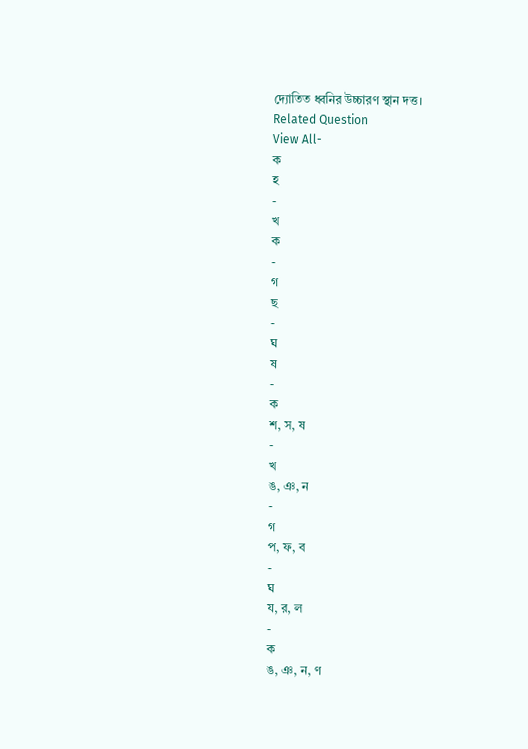দ্যোতিত ধ্বনির উচ্চারণ স্থান দত্ত।
Related Question
View All-
ক
হ
-
খ
ক
-
গ
ছ
-
ঘ
ষ
-
ক
শ, স, ষ
-
খ
ঙ, ঞ, ন
-
গ
প, ফ, ব
-
ঘ
য, র, ল
-
ক
ঙ, ঞ, ন, ণ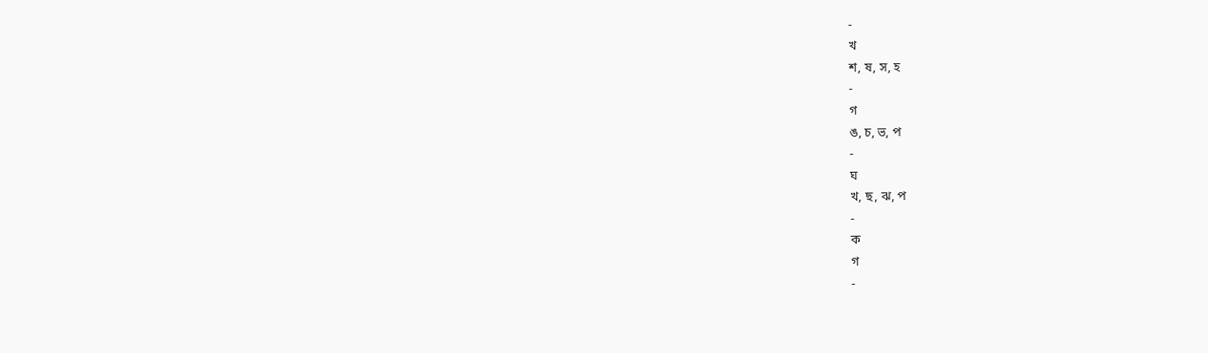-
খ
শ, ষ, স, হ
-
গ
ঙ, চ, ভ, প
-
ঘ
খ, ছ, ঝ, প
-
ক
গ
-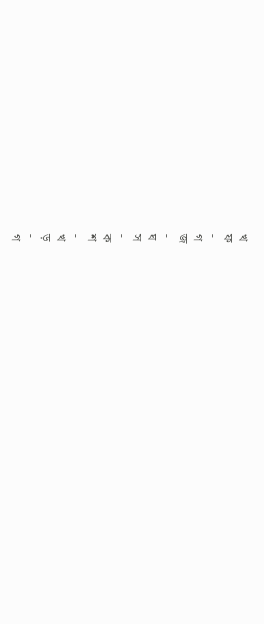খ
ফ
-
গ
জ
-
ঘ
স
-
ক
শ
-
খ
ড়
-
গ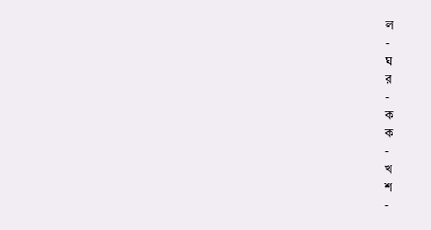ল
-
ঘ
র
-
ক
ক
-
খ
শ
-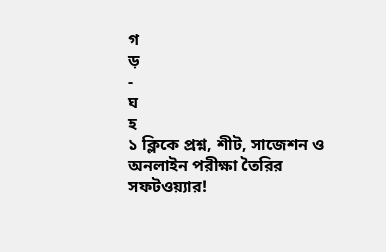গ
ড়
-
ঘ
হ
১ ক্লিকে প্রশ্ন, শীট, সাজেশন ও
অনলাইন পরীক্ষা তৈরির সফটওয়্যার!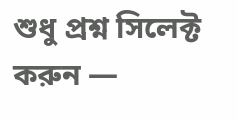শুধু প্রশ্ন সিলেক্ট করুন —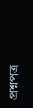প্রশ্নপত্র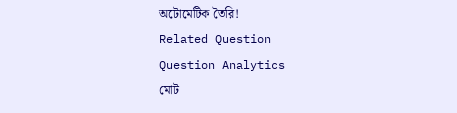অটোমেটিক তৈরি!
Related Question
Question Analytics
মোট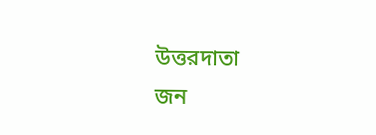উত্তরদাতা
জন